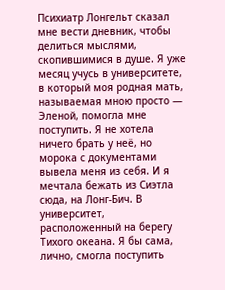Психиатр Лонгельт сказал мне вести дневник, чтобы делиться мыслями, скопившимися в душе. Я уже месяц учусь в университете, в который моя родная мать, называемая мною просто — Эленой, помогла мне поступить. Я не хотела ничего брать у неё, но морока с документами вывела меня из себя. И я мечтала бежать из Сиэтла сюда, на Лонг-Бич. В университет, расположенный на берегу Тихого океана. Я бы сама, лично, смогла поступить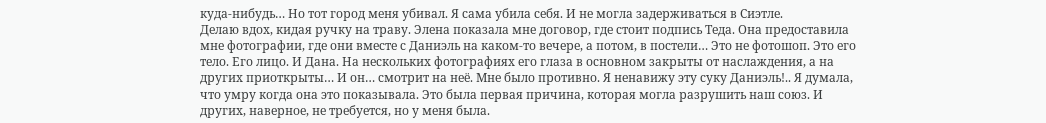куда-нибудь… Но тот город меня убивал. Я сама убила себя. И не могла задерживаться в Сиэтле.
Делаю вдох, кидая ручку на траву. Элена показала мне договор, где стоит подпись Теда. Она предоставила мне фотографии, где они вместе с Даниэль на каком-то вечере, а потом, в постели… Это не фотошоп. Это его тело. Его лицо. И Дана. На нескольких фотографиях его глаза в основном закрыты от наслаждения, а на других приоткрыты… И он… смотрит на неё. Мне было противно. Я ненавижу эту суку Даниэль!.. Я думала, что умру когда она это показывала. Это была первая причина, которая могла разрушить наш союз. И других, наверное, не требуется, но у меня была.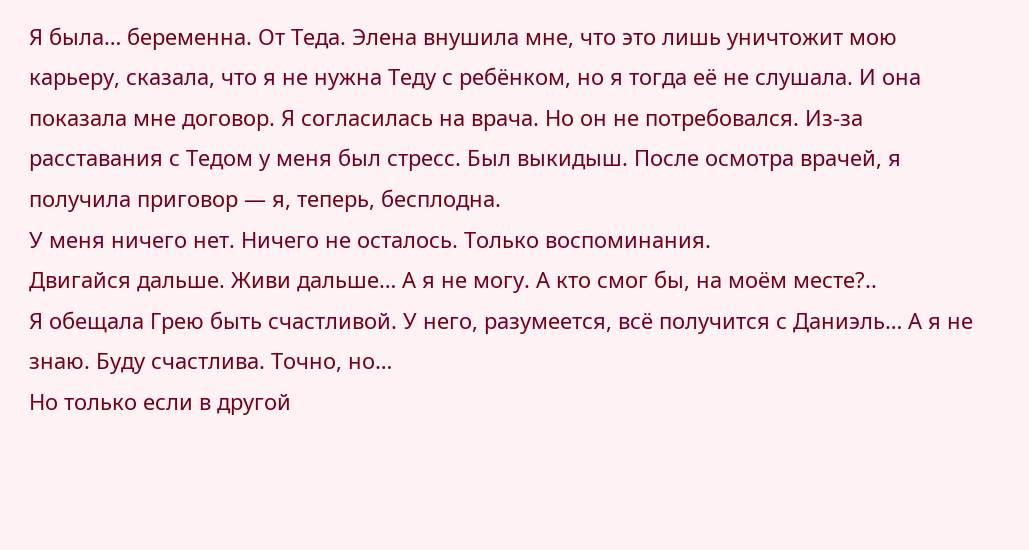Я была… беременна. От Теда. Элена внушила мне, что это лишь уничтожит мою карьеру, сказала, что я не нужна Теду с ребёнком, но я тогда её не слушала. И она показала мне договор. Я согласилась на врача. Но он не потребовался. Из-за расставания с Тедом у меня был стресс. Был выкидыш. После осмотра врачей, я получила приговор — я, теперь, бесплодна.
У меня ничего нет. Ничего не осталось. Только воспоминания.
Двигайся дальше. Живи дальше… А я не могу. А кто смог бы, на моём месте?..
Я обещала Грею быть счастливой. У него, разумеется, всё получится с Даниэль… А я не знаю. Буду счастлива. Точно, но…
Но только если в другой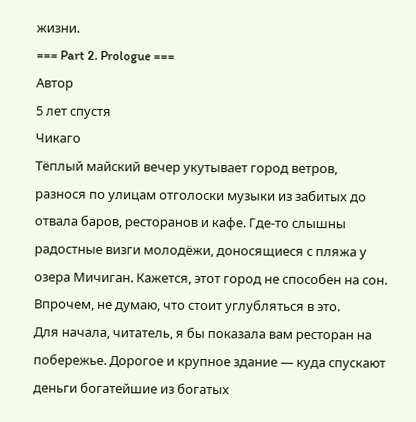жизни.
=== Part 2. Prologue ===
Автор
5 лет спустя
Чикаго
Тёплый майский вечер укутывает город ветров, разнося по улицам отголоски музыки из забитых до отвала баров, ресторанов и кафе. Где-то слышны радостные визги молодёжи, доносящиеся с пляжа у озера Мичиган. Кажется, этот город не способен на сон. Впрочем, не думаю, что стоит углубляться в это.
Для начала, читатель, я бы показала вам ресторан на побережье. Дорогое и крупное здание — куда спускают деньги богатейшие из богатых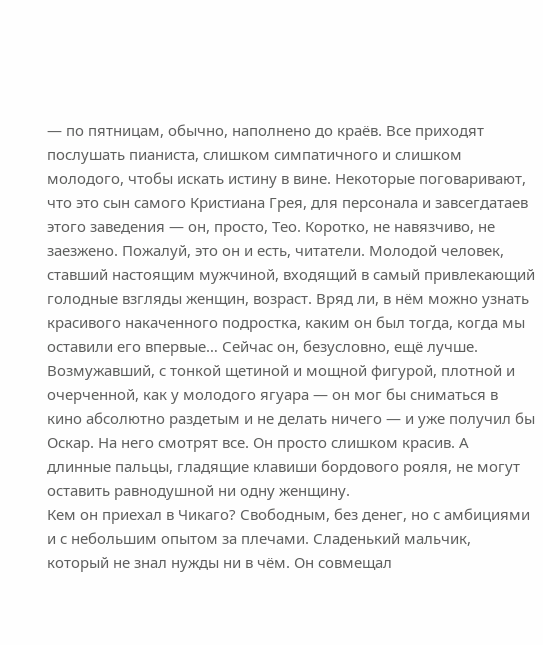— по пятницам, обычно, наполнено до краёв. Все приходят послушать пианиста, слишком симпатичного и слишком молодого, чтобы искать истину в вине. Некоторые поговаривают, что это сын самого Кристиана Грея, для персонала и завсегдатаев этого заведения — он, просто, Тео. Коротко, не навязчиво, не заезжено. Пожалуй, это он и есть, читатели. Молодой человек, ставший настоящим мужчиной, входящий в самый привлекающий голодные взгляды женщин, возраст. Вряд ли, в нём можно узнать красивого накаченного подростка, каким он был тогда, когда мы оставили его впервые… Сейчас он, безусловно, ещё лучше. Возмужавший, с тонкой щетиной и мощной фигурой, плотной и очерченной, как у молодого ягуара — он мог бы сниматься в кино абсолютно раздетым и не делать ничего — и уже получил бы Оскар. На него смотрят все. Он просто слишком красив. А длинные пальцы, гладящие клавиши бордового рояля, не могут оставить равнодушной ни одну женщину.
Кем он приехал в Чикаго? Свободным, без денег, но с амбициями и с небольшим опытом за плечами. Сладенький мальчик, который не знал нужды ни в чём. Он совмещал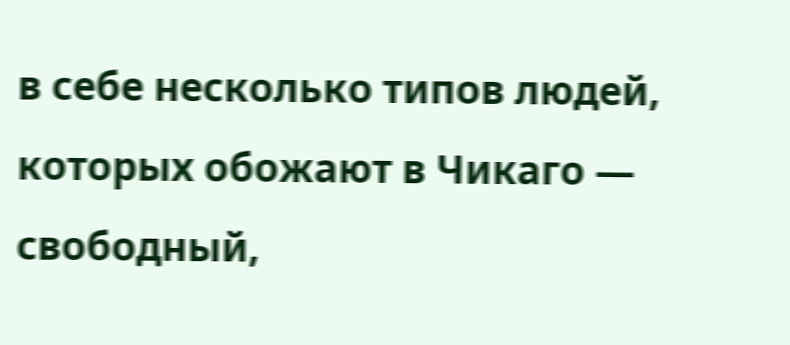в себе несколько типов людей, которых обожают в Чикаго — свободный,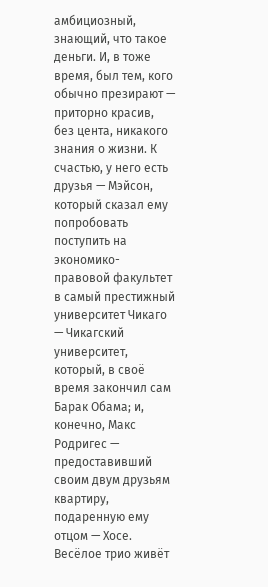амбициозный, знающий, что такое деньги. И, в тоже время, был тем, кого обычно презирают — приторно красив, без цента, никакого знания о жизни. К счастью, у него есть друзья — Мэйсон, который сказал ему попробовать поступить на экономико-правовой факультет в самый престижный университет Чикаго — Чикагский университет, который, в своё время закончил сам Барак Обама; и, конечно, Макс Родригес — предоставивший своим двум друзьям квартиру, подаренную ему отцом — Хосе.
Весёлое трио живёт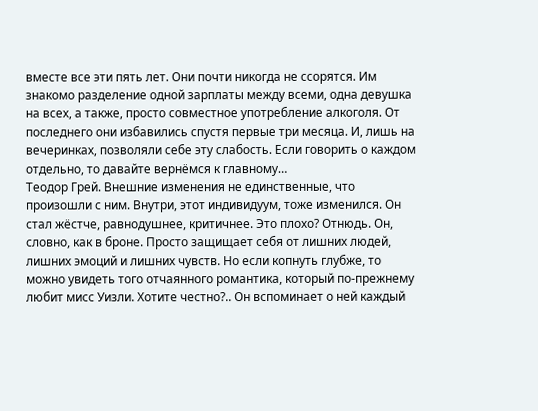вместе все эти пять лет. Они почти никогда не ссорятся. Им знакомо разделение одной зарплаты между всеми, одна девушка на всех, а также, просто совместное употребление алкоголя. От последнего они избавились спустя первые три месяца. И, лишь на вечеринках, позволяли себе эту слабость. Если говорить о каждом отдельно, то давайте вернёмся к главному…
Теодор Грей. Внешние изменения не единственные, что произошли с ним. Внутри, этот индивидуум, тоже изменился. Он стал жёстче, равнодушнее, критичнее. Это плохо? Отнюдь. Он, словно, как в броне. Просто защищает себя от лишних людей, лишних эмоций и лишних чувств. Но если копнуть глубже, то можно увидеть того отчаянного романтика, который по-прежнему любит мисс Уизли. Хотите честно?.. Он вспоминает о ней каждый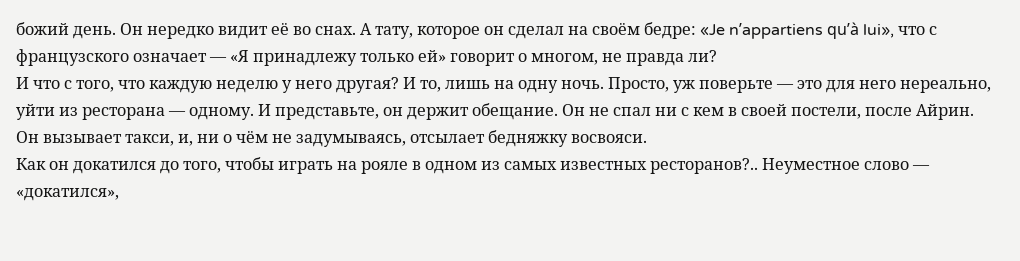божий день. Он нередко видит её во снах. А тату, которое он сделал на своём бедре: «Je nʼappartiens qu’à lui», что с французского означает — «Я принадлежу только ей» говорит о многом, не правда ли?
И что с того, что каждую неделю у него другая? И то, лишь на одну ночь. Просто, уж поверьте — это для него нереально, уйти из ресторана — одному. И представьте, он держит обещание. Он не спал ни с кем в своей постели, после Айрин. Он вызывает такси, и, ни о чём не задумываясь, отсылает бедняжку восвояси.
Как он докатился до того, чтобы играть на рояле в одном из самых известных ресторанов?.. Неуместное слово — «докатился»,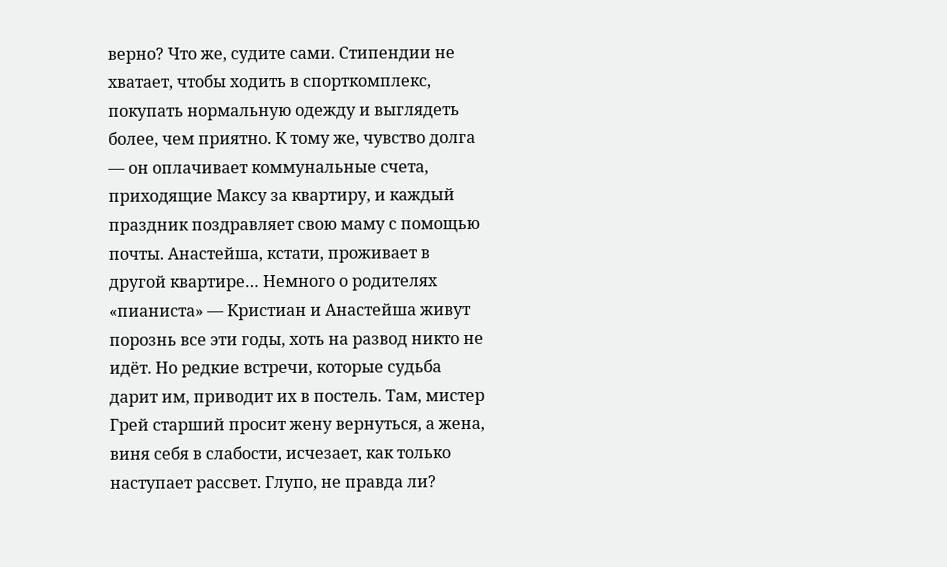верно? Что же, судите сами. Стипендии не хватает, чтобы ходить в спорткомплекс, покупать нормальную одежду и выглядеть более, чем приятно. К тому же, чувство долга — он оплачивает коммунальные счета, приходящие Максу за квартиру, и каждый праздник поздравляет свою маму с помощью почты. Анастейша, кстати, проживает в другой квартире… Немного о родителях «пианиста» — Кристиан и Анастейша живут порознь все эти годы, хоть на развод никто не идёт. Но редкие встречи, которые судьба дарит им, приводит их в постель. Там, мистер Грей старший просит жену вернуться, а жена, виня себя в слабости, исчезает, как только наступает рассвет. Глупо, не правда ли?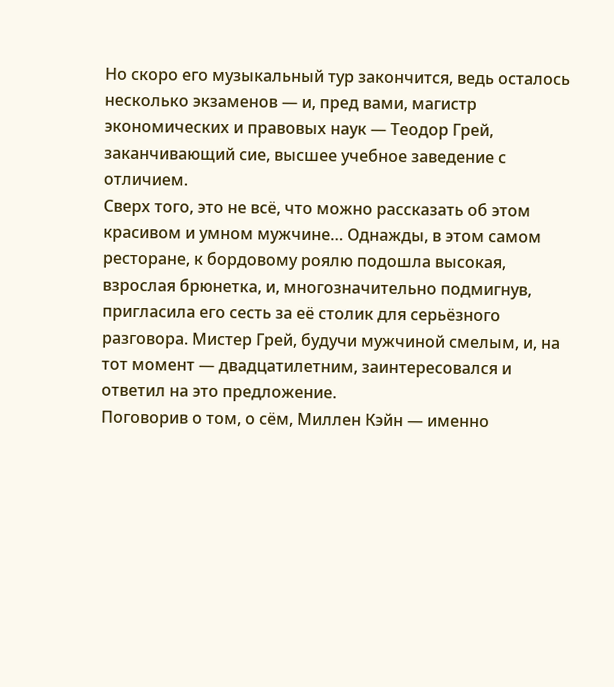Но скоро его музыкальный тур закончится, ведь осталось несколько экзаменов — и, пред вами, магистр экономических и правовых наук — Теодор Грей, заканчивающий сие, высшее учебное заведение с отличием.
Сверх того, это не всё, что можно рассказать об этом красивом и умном мужчине… Однажды, в этом самом ресторане, к бордовому роялю подошла высокая, взрослая брюнетка, и, многозначительно подмигнув, пригласила его сесть за её столик для серьёзного разговора. Мистер Грей, будучи мужчиной смелым, и, на тот момент — двадцатилетним, заинтересовался и ответил на это предложение.
Поговорив о том, о сём, Миллен Кэйн — именно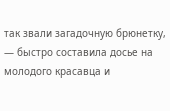так звали загадочную брюнетку, — быстро составила досье на молодого красавца и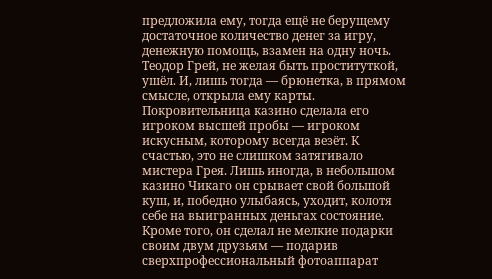предложила ему, тогда ещё не берущему достаточное количество денег за игру, денежную помощь, взамен на одну ночь. Теодор Грей, не желая быть проституткой, ушёл. И, лишь тогда — брюнетка, в прямом смысле, открыла ему карты. Покровительница казино сделала его игроком высшей пробы — игроком искусным, которому всегда везёт. К счастью, это не слишком затягивало мистера Грея. Лишь иногда, в небольшом казино Чикаго он срывает свой большой куш, и, победно улыбаясь, уходит, колотя себе на выигранных деньгах состояние. Кроме того, он сделал не мелкие подарки своим двум друзьям — подарив сверхпрофессиональный фотоаппарат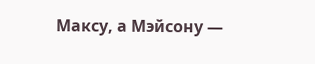Максу, а Мэйсону —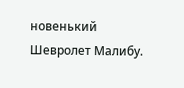новенький Шевролет Малибу.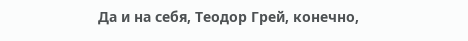Да и на себя, Теодор Грей, конечно,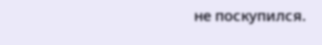не поскупился.